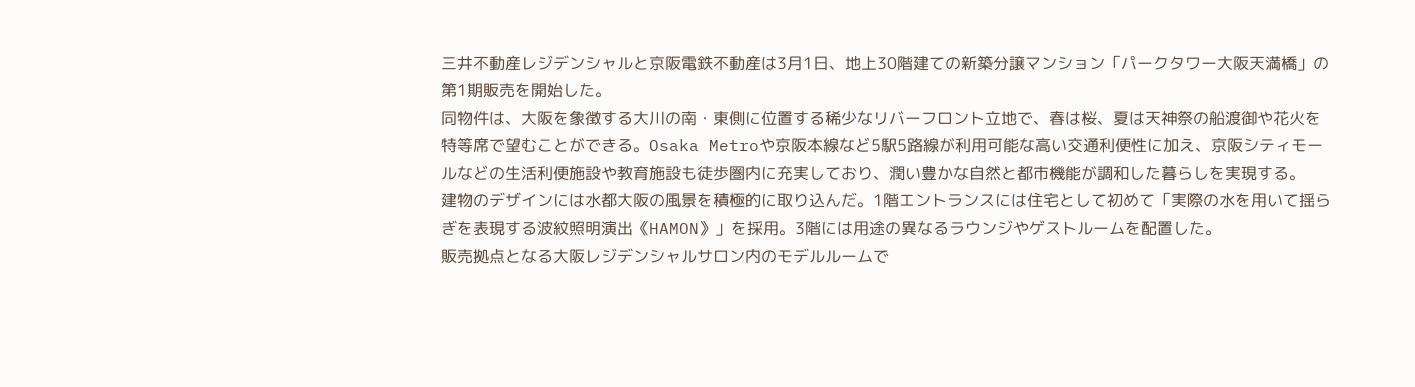三井不動産レジデンシャルと京阪電鉄不動産は3月1日、地上30階建ての新築分譲マンション「パークタワー大阪天満橋」の第1期販売を開始した。
同物件は、大阪を象徴する大川の南・東側に位置する稀少なリバーフロント立地で、春は桜、夏は天神祭の船渡御や花火を特等席で望むことができる。Osaka Metroや京阪本線など5駅5路線が利用可能な高い交通利便性に加え、京阪シティモールなどの生活利便施設や教育施設も徒歩圏内に充実しており、潤い豊かな自然と都市機能が調和した暮らしを実現する。
建物のデザインには水都大阪の風景を積極的に取り込んだ。1階エントランスには住宅として初めて「実際の水を用いて揺らぎを表現する波紋照明演出《HAMON》」を採用。3階には用途の異なるラウンジやゲストルームを配置した。
販売拠点となる大阪レジデンシャルサロン内のモデルルームで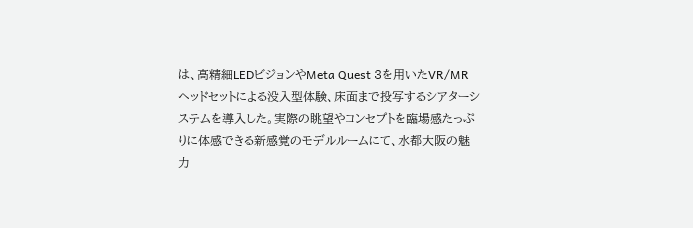は、高精細LEDビジョンやMeta Quest 3を用いたVR/MRヘッドセットによる没入型体験、床面まで投写するシアターシステムを導入した。実際の眺望やコンセプトを臨場感たっぷりに体感できる新感覚のモデルルームにて、水都大阪の魅力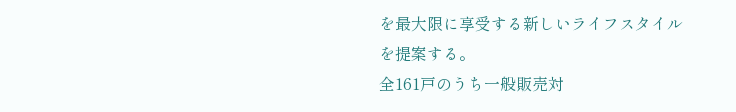を最大限に享受する新しいライフスタイルを提案する。
全161戸のうち一般販売対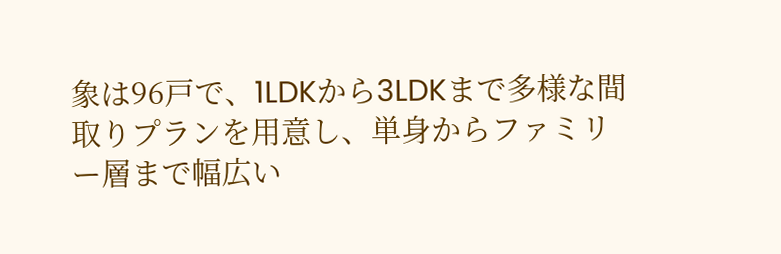象は96戸で、1LDKから3LDKまで多様な間取りプランを用意し、単身からファミリー層まで幅広い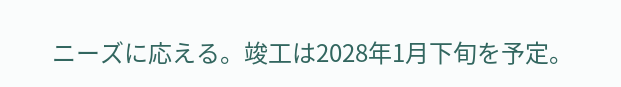ニーズに応える。竣工は2028年1月下旬を予定。